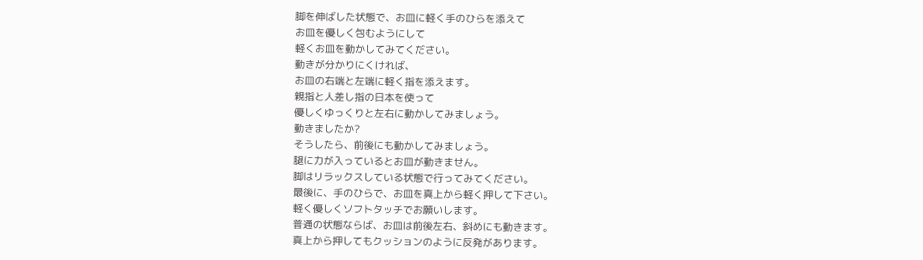脚を伸ばした状態で、お皿に軽く手のひらを添えて
お皿を優しく包むようにして
軽くお皿を動かしてみてください。
動きが分かりにくければ、
お皿の右端と左端に軽く指を添えます。
親指と人差し指の日本を使って
優しくゆっくりと左右に動かしてみましょう。
動きましたか?
そうしたら、前後にも動かしてみましょう。
腿に力が入っているとお皿が動きません。
脚はリラックスしている状態で行ってみてください。
最後に、手のひらで、お皿を真上から軽く押して下さい。
軽く優しくソフトタッチでお願いします。
普通の状態ならば、お皿は前後左右、斜めにも動きます。
真上から押してもクッションのように反発があります。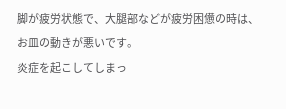脚が疲労状態で、大腿部などが疲労困憊の時は、
お皿の動きが悪いです。
炎症を起こしてしまっ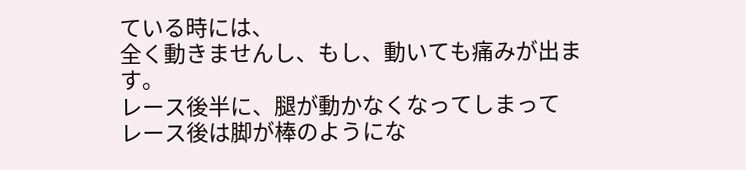ている時には、
全く動きませんし、もし、動いても痛みが出ます。
レース後半に、腿が動かなくなってしまって
レース後は脚が棒のようにな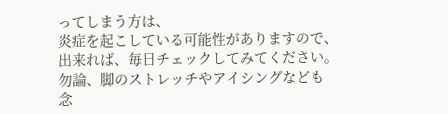ってしまう方は、
炎症を起こしている可能性がありますので、
出来れば、毎日チェックしてみてください。
勿論、脚のストレッチやアイシングなども
念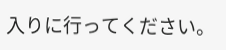入りに行ってください。